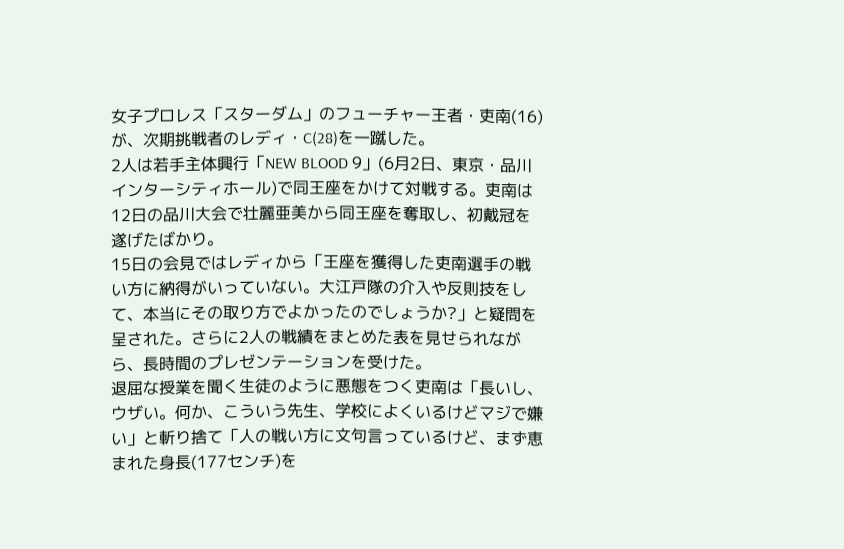女子プロレス「スターダム」のフューチャー王者・吏南(16)が、次期挑戦者のレディ・C(28)を一蹴した。
2人は若手主体興行「NEW BLOOD 9」(6月2日、東京・品川インターシティホール)で同王座をかけて対戦する。吏南は12日の品川大会で壮麗亜美から同王座を奪取し、初戴冠を遂げたばかり。
15日の会見ではレディから「王座を獲得した吏南選手の戦い方に納得がいっていない。大江戸隊の介入や反則技をして、本当にその取り方でよかったのでしょうか?」と疑問を呈された。さらに2人の戦績をまとめた表を見せられながら、長時間のプレゼンテーションを受けた。
退屈な授業を聞く生徒のように悪態をつく吏南は「長いし、ウザい。何か、こういう先生、学校によくいるけどマジで嫌い」と斬り捨て「人の戦い方に文句言っているけど、まず恵まれた身長(177センチ)を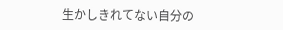生かしきれてない自分の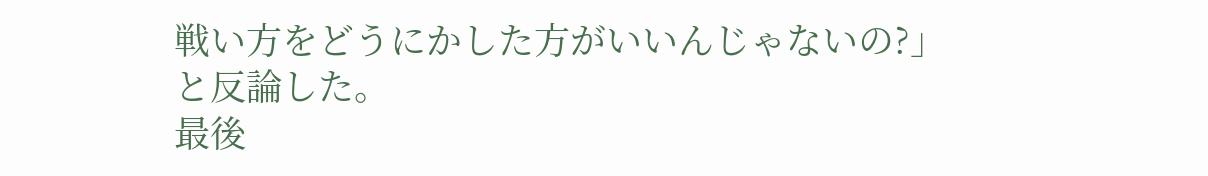戦い方をどうにかした方がいいんじゃないの?」と反論した。
最後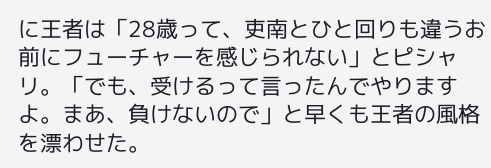に王者は「28歳って、吏南とひと回りも違うお前にフューチャーを感じられない」とピシャリ。「でも、受けるって言ったんでやりますよ。まあ、負けないので」と早くも王者の風格を漂わせた。